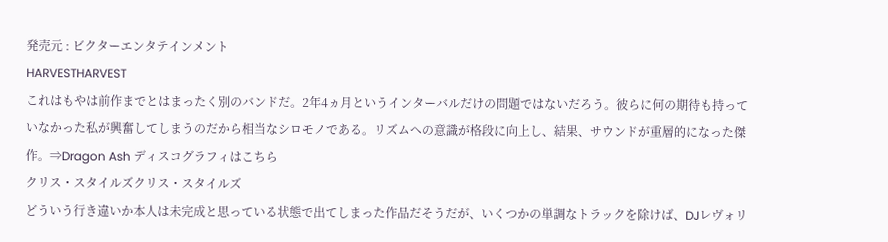発売元 : ビクターエンタテインメント
HARVESTHARVEST
これはもやは前作までとはまったく別のバンドだ。2年4ヵ月というインターバルだけの問題ではないだろう。彼らに何の期待も持っていなかった私が興奮してしまうのだから相当なシロモノである。リズムへの意識が格段に向上し、結果、サウンドが重層的になった傑作。⇒Dragon Ash ディスコグラフィはこちら
クリス・スタイルズクリス・スタイルズ
どういう行き違いか本人は未完成と思っている状態で出てしまった作品だそうだが、いくつかの単調なトラックを除けば、DJレヴォリ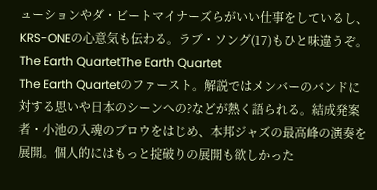ューションやダ・ビートマイナーズらがいい仕事をしているし、KRS-ONEの心意気も伝わる。ラブ・ソング(17)もひと味違うぞ。
The Earth QuartetThe Earth Quartet
The Earth Quartetのファースト。解説ではメンバーのバンドに対する思いや日本のシーンへの?などが熱く語られる。結成発案者・小池の入魂のブロウをはじめ、本邦ジャズの最高峰の演奏を展開。個人的にはもっと掟破りの展開も欲しかった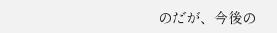のだが、今後の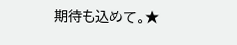期待も込めて。★